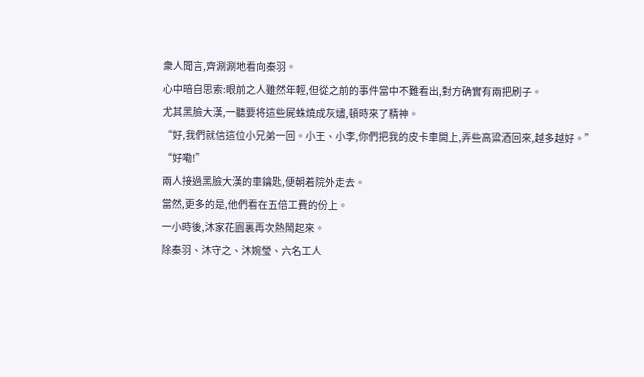衆人聞言,齊涮涮地看向秦羽。
心中暗自思索:眼前之人雖然年輕,但從之前的事件當中不難看出,對方确實有兩把刷子。
尤其黑臉大漢,一聽要将這些屍蛛燒成灰燼,頓時來了精神。
“好,我們就信這位小兄弟一回。小王、小李,你們把我的皮卡車開上,弄些高粱酒回來,越多越好。”
“好嘞!”
兩人接過黑臉大漢的車鑰匙,便朝着院外走去。
當然,更多的是,他們看在五倍工費的份上。
一小時後,沐家花園裏再次熱鬧起來。
除秦羽、沐守之、沐婉瑩、六名工人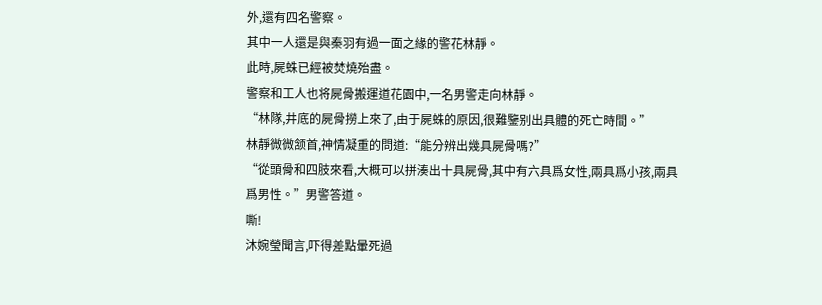外,還有四名警察。
其中一人還是與秦羽有過一面之緣的警花林靜。
此時,屍蛛已經被焚燒殆盡。
警察和工人也将屍骨搬運道花園中,一名男警走向林靜。
“林隊,井底的屍骨撈上來了,由于屍蛛的原因,很難鑒别出具體的死亡時間。”
林靜微微颔首,神情凝重的問道:“能分辨出幾具屍骨嗎?”
“從頭骨和四肢來看,大概可以拼湊出十具屍骨,其中有六具爲女性,兩具爲小孩,兩具爲男性。”男警答道。
嘶!
沐婉瑩聞言,吓得差點暈死過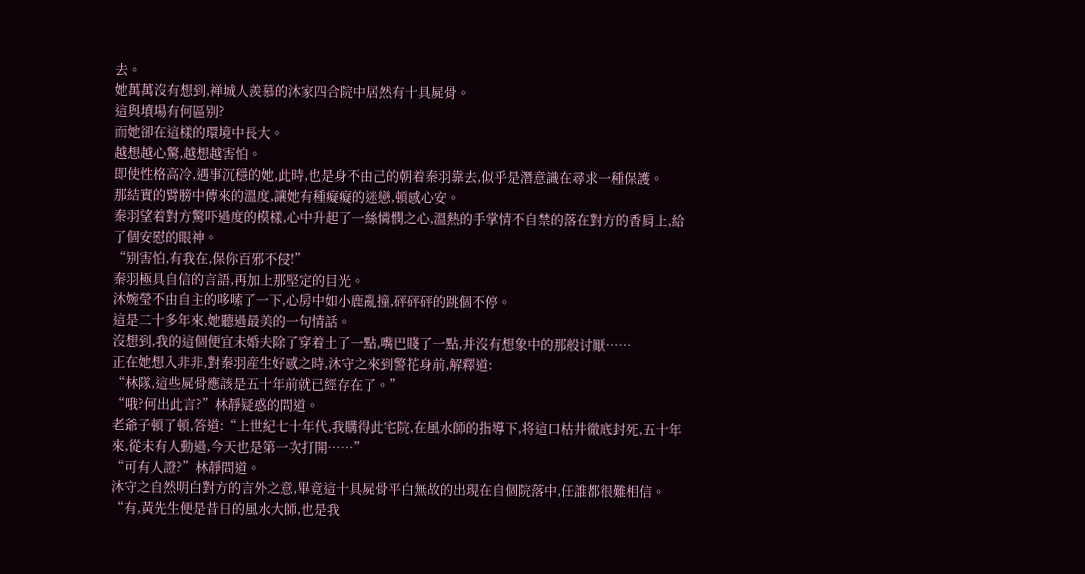去。
她萬萬沒有想到,禅城人羨慕的沐家四合院中居然有十具屍骨。
這與墳場有何區别?
而她卻在這樣的環境中長大。
越想越心驚,越想越害怕。
即使性格高冷,遇事沉穩的她,此時,也是身不由己的朝着秦羽靠去,似乎是潛意識在尋求一種保護。
那結實的臂膀中傳來的溫度,讓她有種癡癡的迷戀,頓感心安。
秦羽望着對方驚吓過度的模樣,心中升起了一絲憐憫之心,溫熱的手掌情不自禁的落在對方的香肩上,給了個安慰的眼神。
“别害怕,有我在,保你百邪不侵!”
秦羽極具自信的言語,再加上那堅定的目光。
沐婉瑩不由自主的哆嗦了一下,心房中如小鹿亂撞,砰砰砰的跳個不停。
這是二十多年來,她聽過最美的一句情話。
沒想到,我的這個便宜未婚夫除了穿着土了一點,嘴巴賤了一點,并沒有想象中的那般讨厭……
正在她想入非非,對秦羽産生好感之時,沐守之來到警花身前,解釋道:
“林隊,這些屍骨應該是五十年前就已經存在了。”
“哦?何出此言?”林靜疑惑的問道。
老爺子頓了頓,答道:“上世紀七十年代,我購得此宅院,在風水師的指導下,将這口枯井徹底封死,五十年來,從未有人動過,今天也是第一次打開……”
“可有人證?”林靜問道。
沐守之自然明白對方的言外之意,畢竟這十具屍骨平白無故的出現在自個院落中,任誰都很難相信。
“有,黃先生便是昔日的風水大師,也是我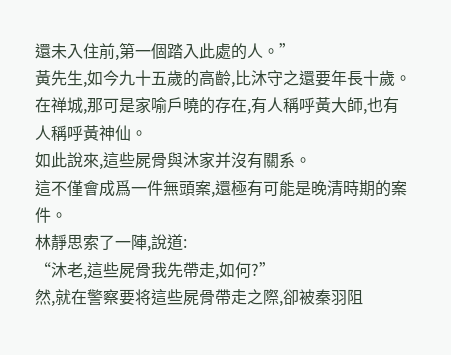還未入住前,第一個踏入此處的人。”
黃先生,如今九十五歲的高齡,比沐守之還要年長十歲。
在禅城,那可是家喻戶曉的存在,有人稱呼黃大師,也有人稱呼黃神仙。
如此說來,這些屍骨與沐家并沒有關系。
這不僅會成爲一件無頭案,還極有可能是晚清時期的案件。
林靜思索了一陣,說道:
“沐老,這些屍骨我先帶走,如何?”
然,就在警察要将這些屍骨帶走之際,卻被秦羽阻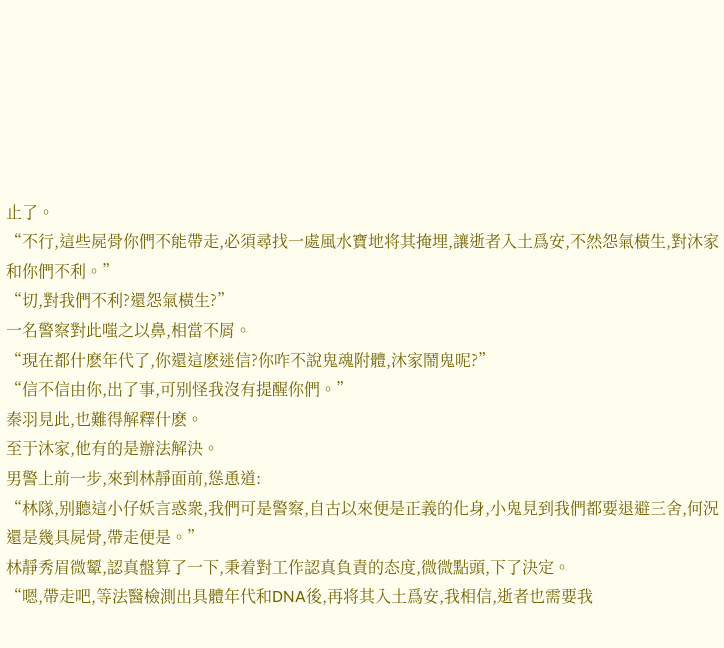止了。
“不行,這些屍骨你們不能帶走,必須尋找一處風水寶地将其掩埋,讓逝者入土爲安,不然怨氣橫生,對沐家和你們不利。”
“切,對我們不利?還怨氣橫生?”
一名警察對此嗤之以鼻,相當不屑。
“現在都什麽年代了,你還這麽迷信?你咋不說鬼魂附體,沐家鬧鬼呢?”
“信不信由你,出了事,可别怪我沒有提醒你們。”
秦羽見此,也難得解釋什麽。
至于沐家,他有的是辦法解決。
男警上前一步,來到林靜面前,慫恿道:
“林隊,别聽這小仔妖言惑衆,我們可是警察,自古以來便是正義的化身,小鬼見到我們都要退避三舍,何況還是幾具屍骨,帶走便是。”
林靜秀眉微颦,認真盤算了一下,秉着對工作認真負責的态度,微微點頭,下了決定。
“嗯,帶走吧,等法醫檢測出具體年代和DNA後,再将其入土爲安,我相信,逝者也需要我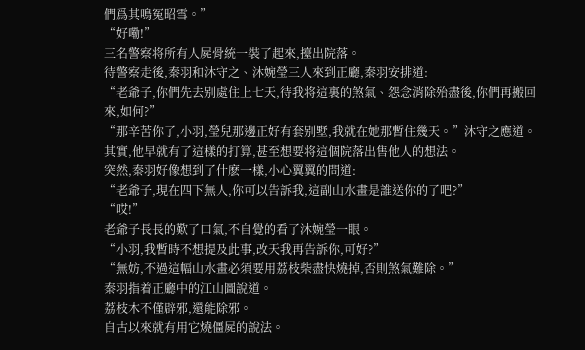們爲其鳴冤昭雪。”
“好嘞!”
三名警察将所有人屍骨統一裝了起來,擡出院落。
待警察走後,秦羽和沐守之、沐婉瑩三人來到正廳,秦羽安排道:
“老爺子,你們先去别處住上七天,待我将這裏的煞氣、怨念消除殆盡後,你們再搬回來,如何?”
“那辛苦你了,小羽,瑩兒那邊正好有套别墅,我就在她那暫住幾天。”沐守之應道。
其實,他早就有了這樣的打算,甚至想要将這個院落出售他人的想法。
突然,秦羽好像想到了什麽一樣,小心翼翼的問道:
“老爺子,現在四下無人,你可以告訴我,這副山水畫是誰送你的了吧?”
“哎!”
老爺子長長的歎了口氣,不自覺的看了沐婉瑩一眼。
“小羽,我暫時不想提及此事,改天我再告訴你,可好?”
“無妨,不過這幅山水畫必須要用荔枝柴盡快燒掉,否則煞氣難除。”
秦羽指着正廳中的江山圖說道。
荔枝木不僅辟邪,還能除邪。
自古以來就有用它燒僵屍的說法。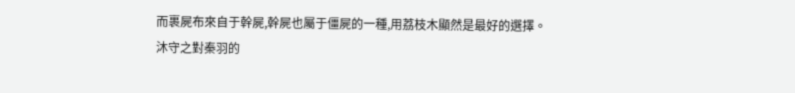而裹屍布來自于幹屍,幹屍也屬于僵屍的一種,用荔枝木顯然是最好的選擇。
沐守之對秦羽的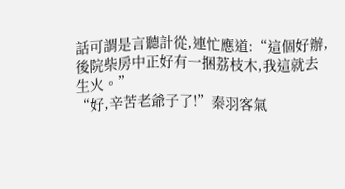話可謂是言聽計從,連忙應道:“這個好辦,後院柴房中正好有一捆荔枝木,我這就去生火。”
“好,辛苦老爺子了!”秦羽客氣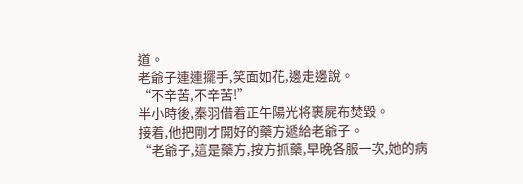道。
老爺子連連擺手,笑面如花,邊走邊說。
“不辛苦,不辛苦!”
半小時後,秦羽借着正午陽光将裹屍布焚毀。
接着,他把剛才開好的藥方遞給老爺子。
“老爺子,這是藥方,按方抓藥,早晚各服一次,她的病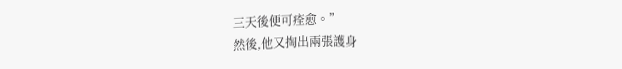三天後便可痊愈。”
然後,他又掏出兩張護身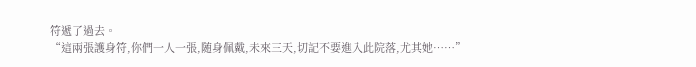符遞了過去。
“這兩張護身符,你們一人一張,随身佩戴,未來三天,切記不要進入此院落,尤其她……”